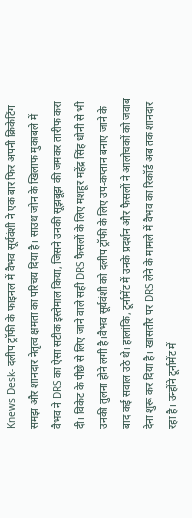Knews Desk- दलीप ट्रॉफी के फाइनल में वैभव सूर्यवंशी ने एक बार फिर अपनी क्रिकेटिंग समझ और शानदार नेतृत्व क्षमता का परिचय दिया है। साउथ जोन के खिलाफ मुकाबले में वैभव ने DRS का ऐसा सटीक इस्तेमाल किया, जिसने उनकी सूझबूझ की जमकर तारीफ करा दी। विकेट के पीछे से लिए जाने वाले सही DRS फैसलों के लिए मशहूर महेंद्र सिंह धोनी से भी उनकी तुलना होने लगी है।वैभव सूर्यवंशी को दलीप ट्रॉफी के लिए उप-कप्तान बनाए जाने के बाद कई सवाल उठे थे। हालांकि, टूर्नामेंट में उनके प्रदर्शन और फैसलों ने आलोचकों को जवाब देना शुरू कर दिया है। खासतौर पर DRS लेने के मामले में वैभव का रिकॉर्ड अब तक शानदार रहा है। उन्होंने टूर्नामेंट में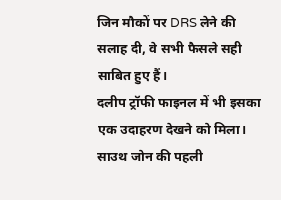जिन मौकों पर DRS लेने की सलाह दी, वे सभी फैसले सही साबित हुए हैं।
दलीप ट्रॉफी फाइनल में भी इसका एक उदाहरण देखने को मिला। साउथ जोन की पहली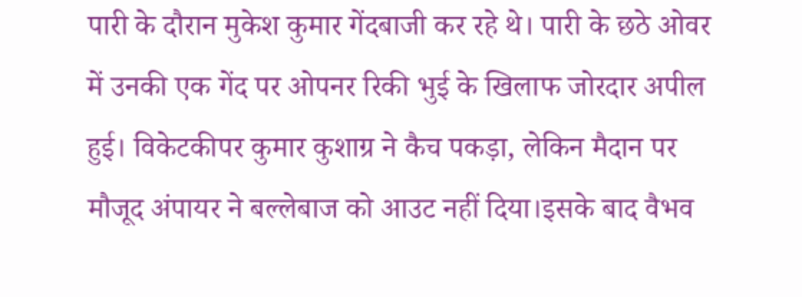पारी के दौरान मुकेश कुमार गेंदबाजी कर रहे थे। पारी के छठे ओवर में उनकी एक गेंद पर ओपनर रिकी भुई के खिलाफ जोरदार अपील हुई। विकेटकीपर कुमार कुशाग्र ने कैच पकड़ा, लेकिन मैदान पर मौजूद अंपायर ने बल्लेबाज को आउट नहीं दिया।इसके बाद वैभव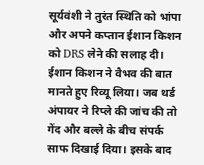सूर्यवंशी ने तुरंत स्थिति को भांपा और अपने कप्तान ईशान किशन को DRS लेने की सलाह दी। ईशान किशन ने वैभव की बात मानते हुए रिव्यू लिया। जब थर्ड अंपायर ने रिप्ले की जांच की तो गेंद और बल्ले के बीच संपर्क साफ दिखाई दिया। इसके बाद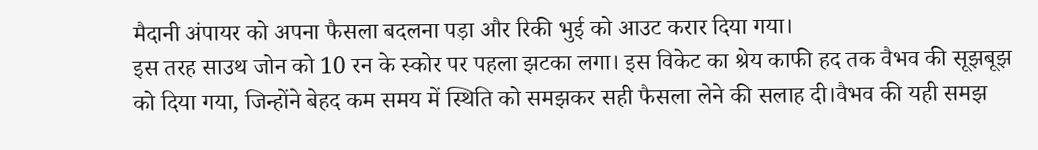मैदानी अंपायर को अपना फैसला बदलना पड़ा और रिकी भुई को आउट करार दिया गया।
इस तरह साउथ जोन को 10 रन के स्कोर पर पहला झटका लगा। इस विकेट का श्रेय काफी हद तक वैभव की सूझबूझ को दिया गया, जिन्होंने बेहद कम समय में स्थिति को समझकर सही फैसला लेने की सलाह दी।वैभव की यही समझ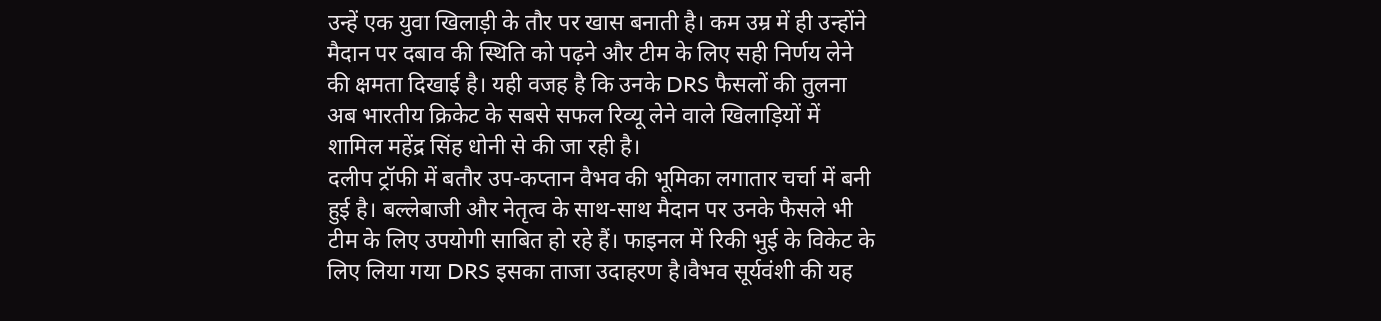उन्हें एक युवा खिलाड़ी के तौर पर खास बनाती है। कम उम्र में ही उन्होंने मैदान पर दबाव की स्थिति को पढ़ने और टीम के लिए सही निर्णय लेने की क्षमता दिखाई है। यही वजह है कि उनके DRS फैसलों की तुलना अब भारतीय क्रिकेट के सबसे सफल रिव्यू लेने वाले खिलाड़ियों में शामिल महेंद्र सिंह धोनी से की जा रही है।
दलीप ट्रॉफी में बतौर उप-कप्तान वैभव की भूमिका लगातार चर्चा में बनी हुई है। बल्लेबाजी और नेतृत्व के साथ-साथ मैदान पर उनके फैसले भी टीम के लिए उपयोगी साबित हो रहे हैं। फाइनल में रिकी भुई के विकेट के लिए लिया गया DRS इसका ताजा उदाहरण है।वैभव सूर्यवंशी की यह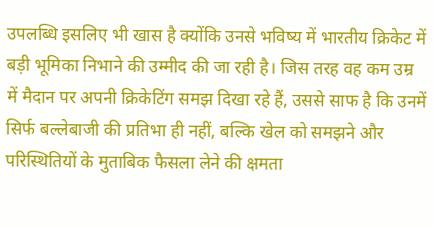उपलब्धि इसलिए भी खास है क्योंकि उनसे भविष्य में भारतीय क्रिकेट में बड़ी भूमिका निभाने की उम्मीद की जा रही है। जिस तरह वह कम उम्र में मैदान पर अपनी क्रिकेटिंग समझ दिखा रहे हैं, उससे साफ है कि उनमें सिर्फ बल्लेबाजी की प्रतिभा ही नहीं, बल्कि खेल को समझने और परिस्थितियों के मुताबिक फैसला लेने की क्षमता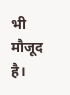भी मौजूद है।